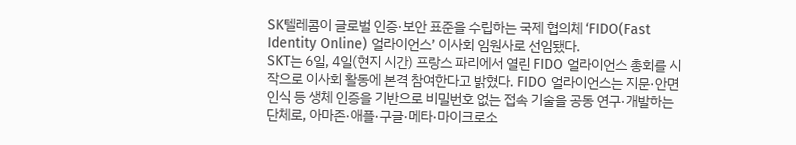SK텔레콤이 글로벌 인증·보안 표준을 수립하는 국제 협의체 ‘FIDO(Fast Identity Online) 얼라이언스’ 이사회 임원사로 선임됐다.
SKT는 6일, 4일(현지 시간) 프랑스 파리에서 열린 FIDO 얼라이언스 총회를 시작으로 이사회 활동에 본격 참여한다고 밝혔다. FIDO 얼라이언스는 지문·안면인식 등 생체 인증을 기반으로 비밀번호 없는 접속 기술을 공동 연구·개발하는 단체로, 아마존·애플·구글·메타·마이크로소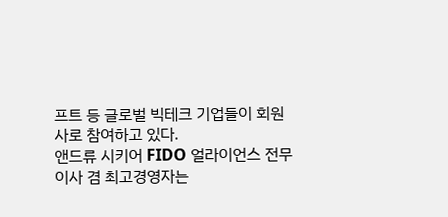프트 등 글로벌 빅테크 기업들이 회원사로 참여하고 있다.
앤드류 시키어 FIDO 얼라이언스 전무이사 겸 최고경영자는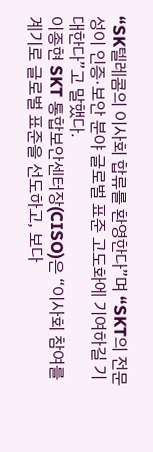“SK텔레콤의 이사회 합류를 환영한다”며 “SKT의 전문성이 인증·보안 분야 글로벌 표준 고도화에 기여하길 기대한다”고 말했다.
이종현 SKT 통합보안센터장(CISO)은 “이사회 참여를 계기로 글로벌 표준을 선도하고, 보다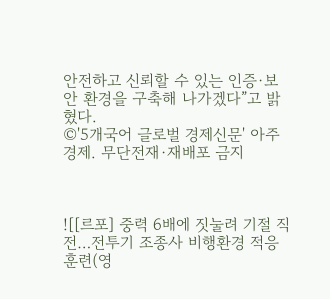안전하고 신뢰할 수 있는 인증·보안 환경을 구축해 나가겠다”고 밝혔다.
©'5개국어 글로벌 경제신문' 아주경제. 무단전재·재배포 금지



![[르포] 중력 6배에 짓눌려 기절 직전…전투기 조종사 비행환경 적응훈련(영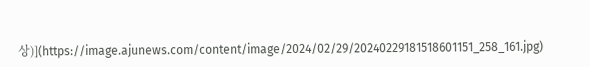상)](https://image.ajunews.com/content/image/2024/02/29/20240229181518601151_258_161.jpg)